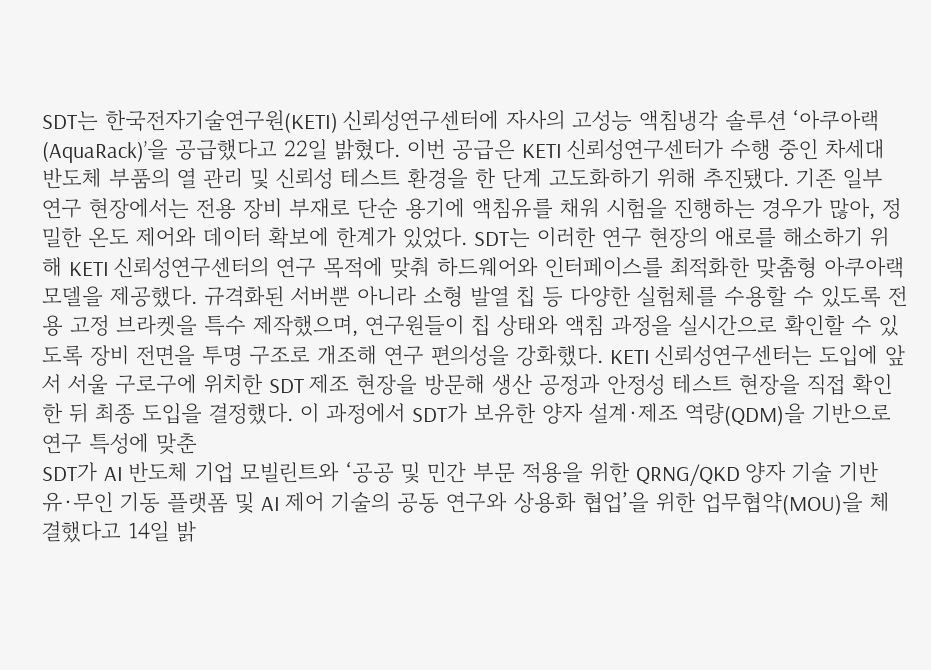SDT는 한국전자기술연구원(KETI) 신뢰성연구센터에 자사의 고성능 액침냉각 솔루션 ‘아쿠아랙(AquaRack)’을 공급했다고 22일 밝혔다. 이번 공급은 KETI 신뢰성연구센터가 수행 중인 차세대 반도체 부품의 열 관리 및 신뢰성 테스트 환경을 한 단계 고도화하기 위해 추진됐다. 기존 일부 연구 현장에서는 전용 장비 부재로 단순 용기에 액침유를 채워 시험을 진행하는 경우가 많아, 정밀한 온도 제어와 데이터 확보에 한계가 있었다. SDT는 이러한 연구 현장의 애로를 해소하기 위해 KETI 신뢰성연구센터의 연구 목적에 맞춰 하드웨어와 인터페이스를 최적화한 맞춤형 아쿠아랙 모델을 제공했다. 규격화된 서버뿐 아니라 소형 발열 칩 등 다양한 실험체를 수용할 수 있도록 전용 고정 브라켓을 특수 제작했으며, 연구원들이 칩 상태와 액침 과정을 실시간으로 확인할 수 있도록 장비 전면을 투명 구조로 개조해 연구 편의성을 강화했다. KETI 신뢰성연구센터는 도입에 앞서 서울 구로구에 위치한 SDT 제조 현장을 방문해 생산 공정과 안정성 테스트 현장을 직접 확인한 뒤 최종 도입을 결정했다. 이 과정에서 SDT가 보유한 양자 설계·제조 역량(QDM)을 기반으로 연구 특성에 맞춘
SDT가 AI 반도체 기업 모빌린트와 ‘공공 및 민간 부문 적용을 위한 QRNG/QKD 양자 기술 기반 유·무인 기동 플랫폼 및 AI 제어 기술의 공동 연구와 상용화 협업’을 위한 업무협약(MOU)을 체결했다고 14일 밝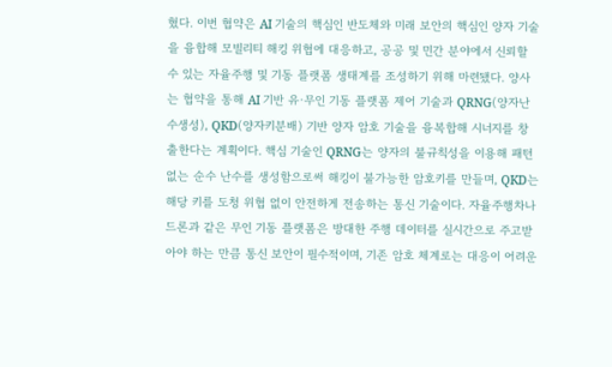혔다. 이번 협약은 AI 기술의 핵심인 반도체와 미래 보안의 핵심인 양자 기술을 융합해 모빌리티 해킹 위협에 대응하고, 공공 및 민간 분야에서 신뢰할 수 있는 자율주행 및 기동 플랫폼 생태계를 조성하기 위해 마련됐다. 양사는 협약을 통해 AI 기반 유·무인 기동 플랫폼 제어 기술과 QRNG(양자난수생성), QKD(양자키분배) 기반 양자 암호 기술을 융복합해 시너지를 창출한다는 계획이다. 핵심 기술인 QRNG는 양자의 불규칙성을 이용해 패턴 없는 순수 난수를 생성함으로써 해킹이 불가능한 암호키를 만들며, QKD는 해당 키를 도청 위협 없이 안전하게 전송하는 통신 기술이다. 자율주행차나 드론과 같은 무인 기동 플랫폼은 방대한 주행 데이터를 실시간으로 주고받아야 하는 만큼 통신 보안이 필수적이며, 기존 암호 체계로는 대응이 어려운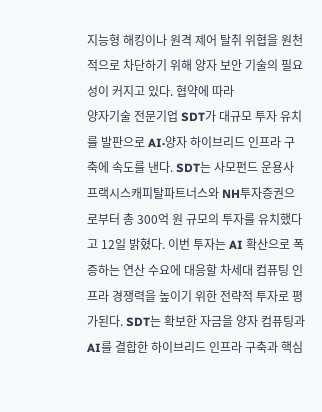지능형 해킹이나 원격 제어 탈취 위협을 원천적으로 차단하기 위해 양자 보안 기술의 필요성이 커지고 있다. 협약에 따라
양자기술 전문기업 SDT가 대규모 투자 유치를 발판으로 AI·양자 하이브리드 인프라 구축에 속도를 낸다. SDT는 사모펀드 운용사 프랙시스캐피탈파트너스와 NH투자증권으로부터 총 300억 원 규모의 투자를 유치했다고 12일 밝혔다. 이번 투자는 AI 확산으로 폭증하는 연산 수요에 대응할 차세대 컴퓨팅 인프라 경쟁력을 높이기 위한 전략적 투자로 평가된다. SDT는 확보한 자금을 양자 컴퓨팅과 AI를 결합한 하이브리드 인프라 구축과 핵심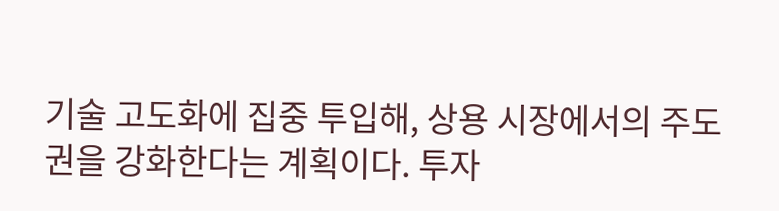기술 고도화에 집중 투입해, 상용 시장에서의 주도권을 강화한다는 계획이다. 투자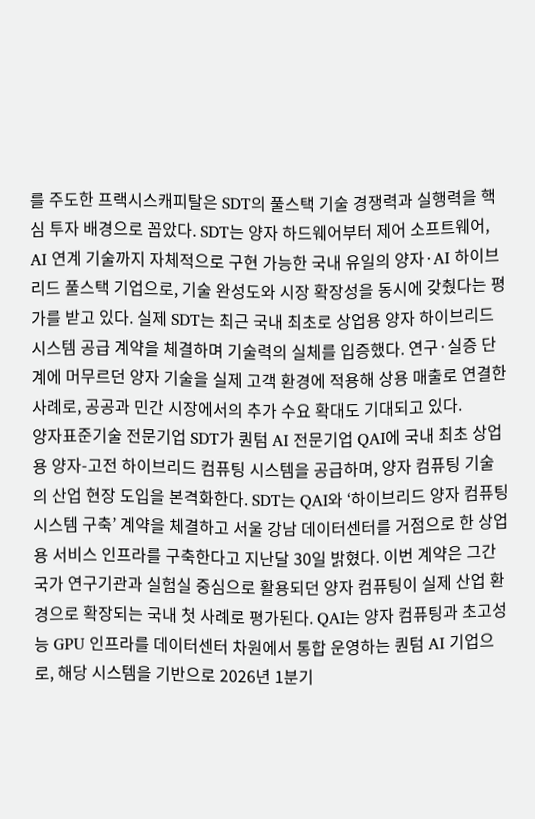를 주도한 프랙시스캐피탈은 SDT의 풀스택 기술 경쟁력과 실행력을 핵심 투자 배경으로 꼽았다. SDT는 양자 하드웨어부터 제어 소프트웨어, AI 연계 기술까지 자체적으로 구현 가능한 국내 유일의 양자·AI 하이브리드 풀스택 기업으로, 기술 완성도와 시장 확장성을 동시에 갖췄다는 평가를 받고 있다. 실제 SDT는 최근 국내 최초로 상업용 양자 하이브리드 시스템 공급 계약을 체결하며 기술력의 실체를 입증했다. 연구·실증 단계에 머무르던 양자 기술을 실제 고객 환경에 적용해 상용 매출로 연결한 사례로, 공공과 민간 시장에서의 추가 수요 확대도 기대되고 있다.
양자표준기술 전문기업 SDT가 퀀텀 AI 전문기업 QAI에 국내 최초 상업용 양자-고전 하이브리드 컴퓨팅 시스템을 공급하며, 양자 컴퓨팅 기술의 산업 현장 도입을 본격화한다. SDT는 QAI와 ‘하이브리드 양자 컴퓨팅 시스템 구축’ 계약을 체결하고 서울 강남 데이터센터를 거점으로 한 상업용 서비스 인프라를 구축한다고 지난달 30일 밝혔다. 이번 계약은 그간 국가 연구기관과 실험실 중심으로 활용되던 양자 컴퓨팅이 실제 산업 환경으로 확장되는 국내 첫 사례로 평가된다. QAI는 양자 컴퓨팅과 초고성능 GPU 인프라를 데이터센터 차원에서 통합 운영하는 퀀텀 AI 기업으로, 해당 시스템을 기반으로 2026년 1분기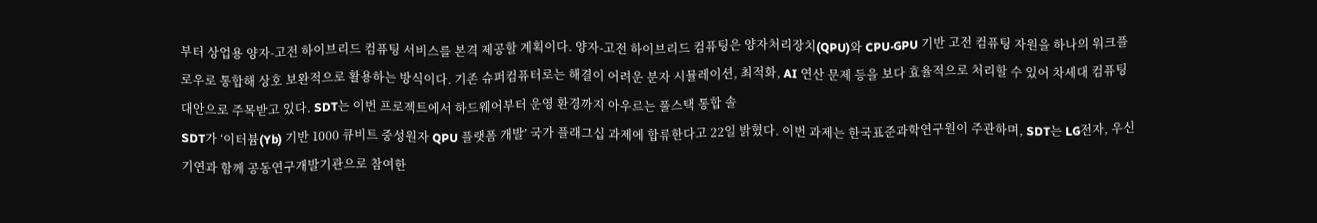부터 상업용 양자-고전 하이브리드 컴퓨팅 서비스를 본격 제공할 계획이다. 양자-고전 하이브리드 컴퓨팅은 양자처리장치(QPU)와 CPU·GPU 기반 고전 컴퓨팅 자원을 하나의 워크플로우로 통합해 상호 보완적으로 활용하는 방식이다. 기존 슈퍼컴퓨터로는 해결이 어려운 분자 시뮬레이션, 최적화, AI 연산 문제 등을 보다 효율적으로 처리할 수 있어 차세대 컴퓨팅 대안으로 주목받고 있다. SDT는 이번 프로젝트에서 하드웨어부터 운영 환경까지 아우르는 풀스택 통합 솔
SDT가 ‘이터븀(Yb) 기반 1000 큐비트 중성원자 QPU 플랫폼 개발’ 국가 플래그십 과제에 합류한다고 22일 밝혔다. 이번 과제는 한국표준과학연구원이 주관하며, SDT는 LG전자, 우신기연과 함께 공동연구개발기관으로 참여한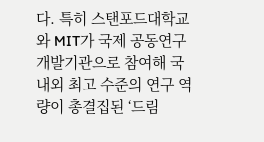다. 특히 스탠포드대학교와 MIT가 국제 공동연구개발기관으로 참여해 국내외 최고 수준의 연구 역량이 총결집된 ‘드림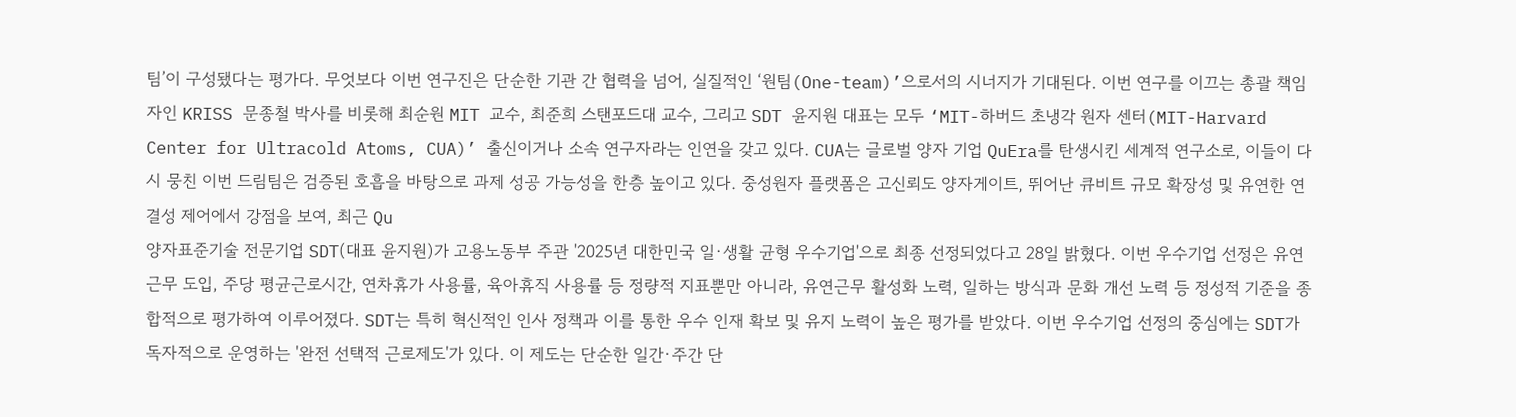팀’이 구성됐다는 평가다. 무엇보다 이번 연구진은 단순한 기관 간 협력을 넘어, 실질적인 ‘원팀(One-team)’으로서의 시너지가 기대된다. 이번 연구를 이끄는 총괄 책임자인 KRISS 문종철 박사를 비롯해 최순원 MIT 교수, 최준희 스탠포드대 교수, 그리고 SDT 윤지원 대표는 모두 ‘MIT-하버드 초냉각 원자 센터(MIT-Harvard Center for Ultracold Atoms, CUA)’ 출신이거나 소속 연구자라는 인연을 갖고 있다. CUA는 글로벌 양자 기업 QuEra를 탄생시킨 세계적 연구소로, 이들이 다시 뭉친 이번 드림팀은 검증된 호흡을 바탕으로 과제 성공 가능성을 한층 높이고 있다. 중성원자 플랫폼은 고신뢰도 양자게이트, 뛰어난 큐비트 규모 확장성 및 유연한 연결성 제어에서 강점을 보여, 최근 Qu
양자표준기술 전문기업 SDT(대표 윤지원)가 고용노동부 주관 '2025년 대한민국 일·생활 균형 우수기업'으로 최종 선정되었다고 28일 밝혔다. 이번 우수기업 선정은 유연근무 도입, 주당 평균근로시간, 연차휴가 사용률, 육아휴직 사용률 등 정량적 지표뿐만 아니라, 유연근무 활성화 노력, 일하는 방식과 문화 개선 노력 등 정성적 기준을 종합적으로 평가하여 이루어졌다. SDT는 특히 혁신적인 인사 정책과 이를 통한 우수 인재 확보 및 유지 노력이 높은 평가를 받았다. 이번 우수기업 선정의 중심에는 SDT가 독자적으로 운영하는 '완전 선택적 근로제도'가 있다. 이 제도는 단순한 일간·주간 단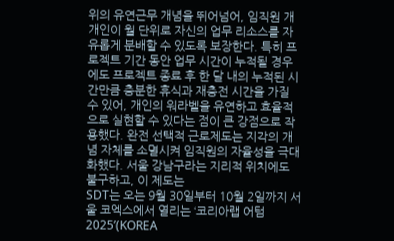위의 유연근무 개념을 뛰어넘어, 임직원 개개인이 월 단위로 자신의 업무 리소스를 자유롭게 분배할 수 있도록 보장한다. 특히 프로젝트 기간 동안 업무 시간이 누적될 경우에도 프로젝트 종료 후 한 달 내의 누적된 시간만큼 충분한 휴식과 재충전 시간을 가질 수 있어, 개인의 워라벨을 유연하고 효율적으로 실현할 수 있다는 점이 큰 강점으로 작용했다. 완전 선택적 근로제도는 지각의 개념 자체를 소멸시켜 임직원의 자율성을 극대화했다. 서울 강남구라는 지리적 위치에도 불구하고, 이 제도는
SDT는 오는 9월 30일부터 10월 2일까지 서울 코엑스에서 열리는 ‘코리아랩 어텀 2025’(KOREA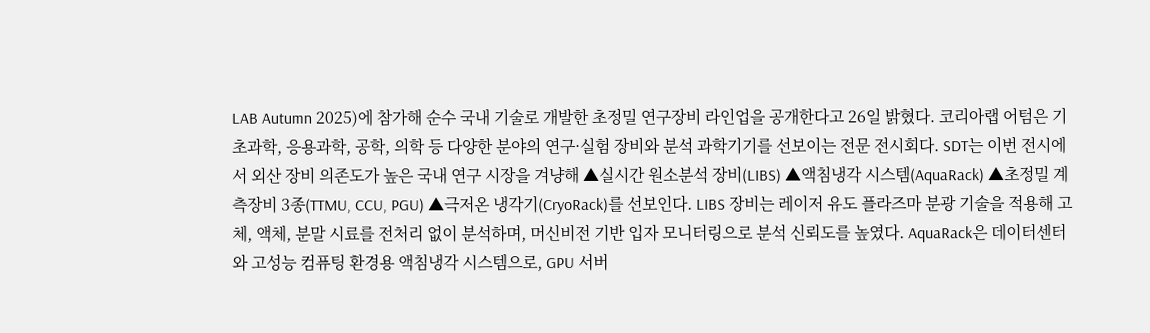LAB Autumn 2025)에 참가해 순수 국내 기술로 개발한 초정밀 연구장비 라인업을 공개한다고 26일 밝혔다. 코리아랩 어텀은 기초과학, 응용과학, 공학, 의학 등 다양한 분야의 연구·실험 장비와 분석 과학기기를 선보이는 전문 전시회다. SDT는 이번 전시에서 외산 장비 의존도가 높은 국내 연구 시장을 겨냥해 ▲실시간 원소분석 장비(LIBS) ▲액침냉각 시스템(AquaRack) ▲초정밀 계측장비 3종(TTMU, CCU, PGU) ▲극저온 냉각기(CryoRack)를 선보인다. LIBS 장비는 레이저 유도 플라즈마 분광 기술을 적용해 고체, 액체, 분말 시료를 전처리 없이 분석하며, 머신비전 기반 입자 모니터링으로 분석 신뢰도를 높였다. AquaRack은 데이터센터와 고성능 컴퓨팅 환경용 액침냉각 시스템으로, GPU 서버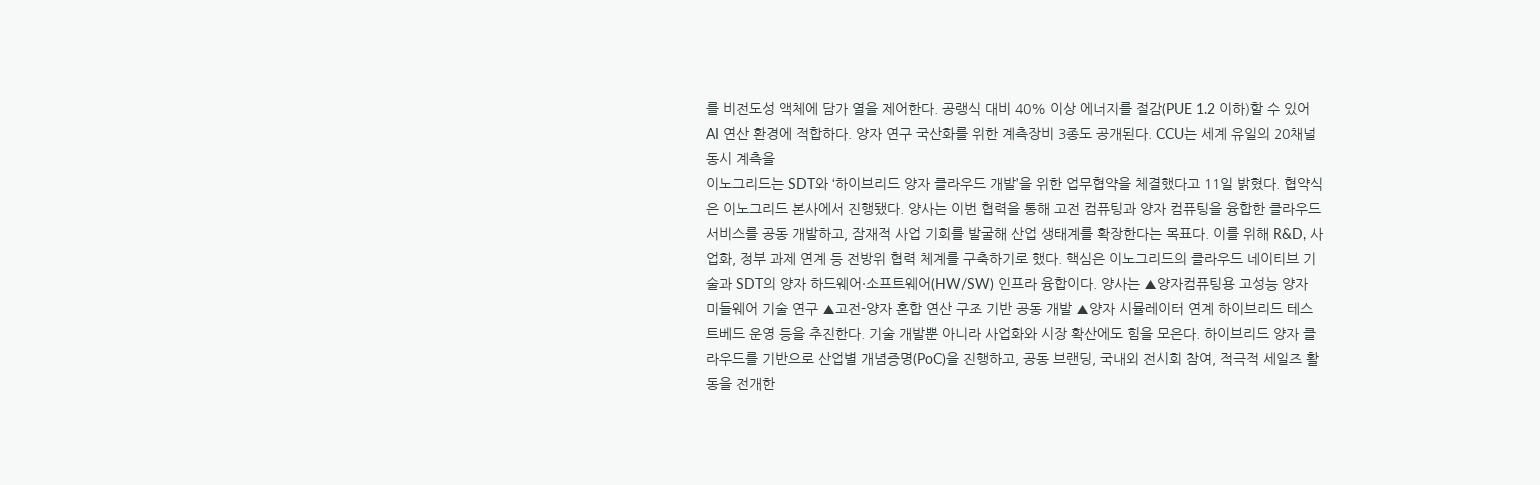를 비전도성 액체에 담가 열을 제어한다. 공랭식 대비 40% 이상 에너지를 절감(PUE 1.2 이하)할 수 있어 AI 연산 환경에 적합하다. 양자 연구 국산화를 위한 계측장비 3종도 공개된다. CCU는 세계 유일의 20채널 동시 계측을
이노그리드는 SDT와 ‘하이브리드 양자 클라우드 개발’을 위한 업무협약을 체결했다고 11일 밝혔다. 협약식은 이노그리드 본사에서 진행됐다. 양사는 이번 협력을 통해 고전 컴퓨팅과 양자 컴퓨팅을 융합한 클라우드 서비스를 공동 개발하고, 잠재적 사업 기회를 발굴해 산업 생태계를 확장한다는 목표다. 이를 위해 R&D, 사업화, 정부 과제 연계 등 전방위 협력 체계를 구축하기로 했다. 핵심은 이노그리드의 클라우드 네이티브 기술과 SDT의 양자 하드웨어·소프트웨어(HW/SW) 인프라 융합이다. 양사는 ▲양자컴퓨팅용 고성능 양자 미들웨어 기술 연구 ▲고전-양자 혼합 연산 구조 기반 공동 개발 ▲양자 시뮬레이터 연계 하이브리드 테스트베드 운영 등을 추진한다. 기술 개발뿐 아니라 사업화와 시장 확산에도 힘을 모은다. 하이브리드 양자 클라우드를 기반으로 산업별 개념증명(PoC)을 진행하고, 공동 브랜딩, 국내외 전시회 참여, 적극적 세일즈 활동을 전개한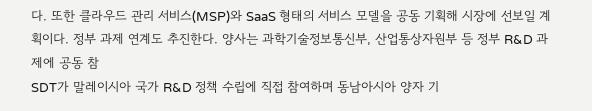다. 또한 클라우드 관리 서비스(MSP)와 SaaS 형태의 서비스 모델을 공동 기획해 시장에 선보일 계획이다. 정부 과제 연계도 추진한다. 양사는 과학기술정보통신부, 산업통상자원부 등 정부 R&D 과제에 공동 참
SDT가 말레이시아 국가 R&D 정책 수립에 직접 참여하며 동남아시아 양자 기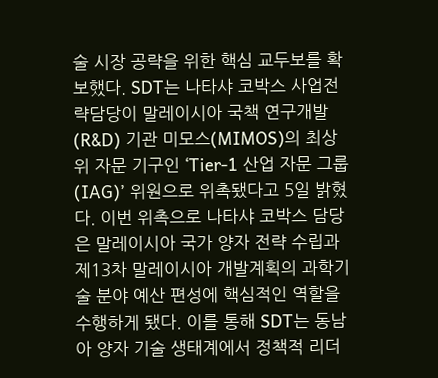술 시장 공략을 위한 핵심 교두보를 확보했다. SDT는 나타샤 코박스 사업전략담당이 말레이시아 국책 연구개발(R&D) 기관 미모스(MIMOS)의 최상위 자문 기구인 ‘Tier-1 산업 자문 그룹(IAG)’ 위원으로 위촉됐다고 5일 밝혔다. 이번 위촉으로 나타샤 코박스 담당은 말레이시아 국가 양자 전략 수립과 제13차 말레이시아 개발계획의 과학기술 분야 예산 편성에 핵심적인 역할을 수행하게 됐다. 이를 통해 SDT는 동남아 양자 기술 생태계에서 정책적 리더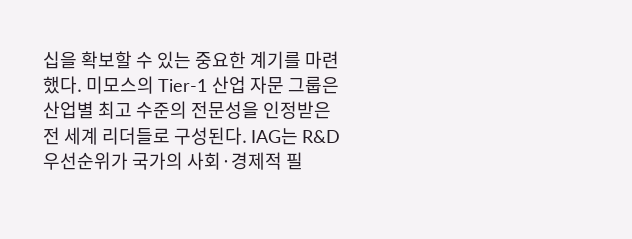십을 확보할 수 있는 중요한 계기를 마련했다. 미모스의 Tier-1 산업 자문 그룹은 산업별 최고 수준의 전문성을 인정받은 전 세계 리더들로 구성된다. IAG는 R&D 우선순위가 국가의 사회·경제적 필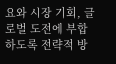요와 시장 기회, 글로벌 도전에 부합하도록 전략적 방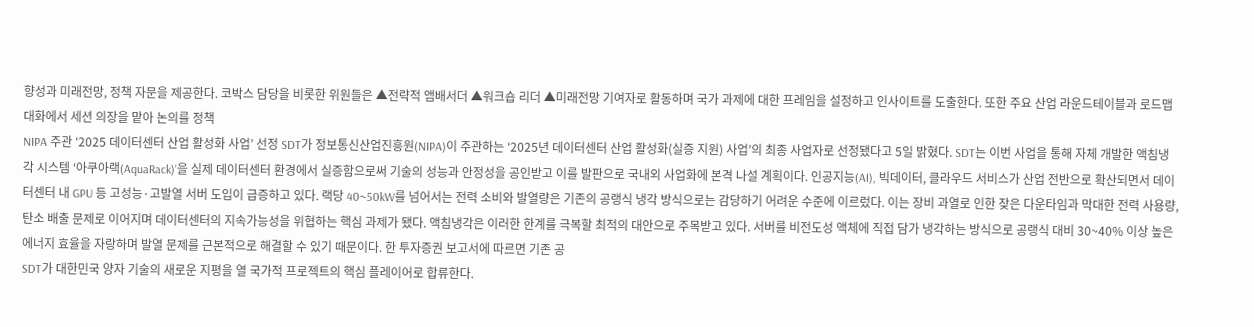향성과 미래전망, 정책 자문을 제공한다. 코박스 담당을 비롯한 위원들은 ▲전략적 앰배서더 ▲워크숍 리더 ▲미래전망 기여자로 활동하며 국가 과제에 대한 프레임을 설정하고 인사이트를 도출한다. 또한 주요 산업 라운드테이블과 로드맵 대화에서 세션 의장을 맡아 논의를 정책
NIPA 주관 ‘2025 데이터센터 산업 활성화 사업’ 선정 SDT가 정보통신산업진흥원(NIPA)이 주관하는 ‘2025년 데이터센터 산업 활성화(실증 지원) 사업’의 최종 사업자로 선정됐다고 5일 밝혔다. SDT는 이번 사업을 통해 자체 개발한 액침냉각 시스템 ‘아쿠아랙(AquaRack)’을 실제 데이터센터 환경에서 실증함으로써 기술의 성능과 안정성을 공인받고 이를 발판으로 국내외 사업화에 본격 나설 계획이다. 인공지능(AI), 빅데이터, 클라우드 서비스가 산업 전반으로 확산되면서 데이터센터 내 GPU 등 고성능·고발열 서버 도입이 급증하고 있다. 랙당 40~50kW를 넘어서는 전력 소비와 발열량은 기존의 공랭식 냉각 방식으로는 감당하기 어려운 수준에 이르렀다. 이는 장비 과열로 인한 잦은 다운타임과 막대한 전력 사용량, 탄소 배출 문제로 이어지며 데이터센터의 지속가능성을 위협하는 핵심 과제가 됐다. 액침냉각은 이러한 한계를 극복할 최적의 대안으로 주목받고 있다. 서버를 비전도성 액체에 직접 담가 냉각하는 방식으로 공랭식 대비 30~40% 이상 높은 에너지 효율을 자랑하며 발열 문제를 근본적으로 해결할 수 있기 때문이다. 한 투자증권 보고서에 따르면 기존 공
SDT가 대한민국 양자 기술의 새로운 지평을 열 국가적 프로젝트의 핵심 플레이어로 합류한다.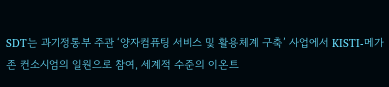SDT는 과기정통부 주관 ‘양자컴퓨팅 서비스 및 활용체계 구축’ 사업에서 KISTI-메가존 컨소시엄의 일원으로 참여, 세계적 수준의 이온트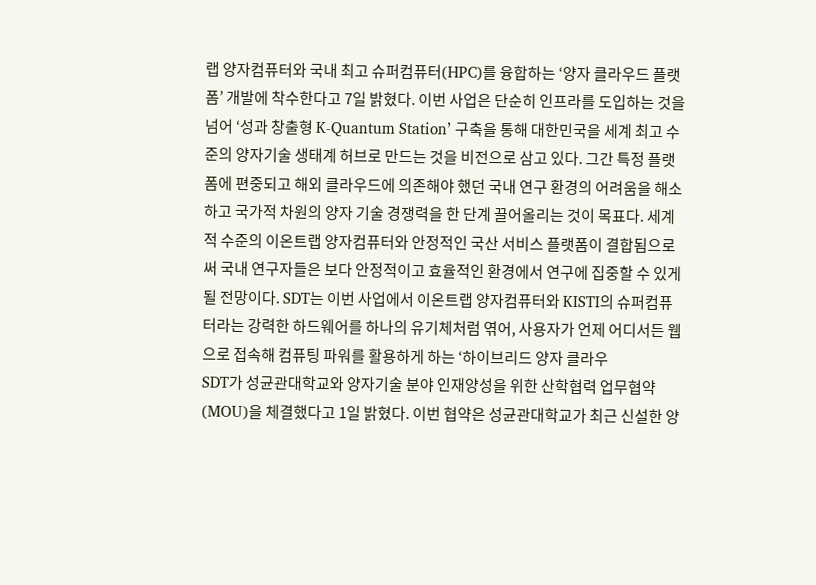랩 양자컴퓨터와 국내 최고 슈퍼컴퓨터(HPC)를 융합하는 ‘양자 클라우드 플랫폼’ 개발에 착수한다고 7일 밝혔다. 이번 사업은 단순히 인프라를 도입하는 것을 넘어 ‘성과 창출형 K-Quantum Station’ 구축을 통해 대한민국을 세계 최고 수준의 양자기술 생태계 허브로 만드는 것을 비전으로 삼고 있다. 그간 특정 플랫폼에 편중되고 해외 클라우드에 의존해야 했던 국내 연구 환경의 어려움을 해소하고 국가적 차원의 양자 기술 경쟁력을 한 단계 끌어올리는 것이 목표다. 세계적 수준의 이온트랩 양자컴퓨터와 안정적인 국산 서비스 플랫폼이 결합됨으로써 국내 연구자들은 보다 안정적이고 효율적인 환경에서 연구에 집중할 수 있게 될 전망이다. SDT는 이번 사업에서 이온트랩 양자컴퓨터와 KISTI의 슈퍼컴퓨터라는 강력한 하드웨어를 하나의 유기체처럼 엮어, 사용자가 언제 어디서든 웹으로 접속해 컴퓨팅 파워를 활용하게 하는 ‘하이브리드 양자 클라우
SDT가 성균관대학교와 양자기술 분야 인재양성을 위한 산학협력 업무협약(MOU)을 체결했다고 1일 밝혔다. 이번 협약은 성균관대학교가 최근 신설한 양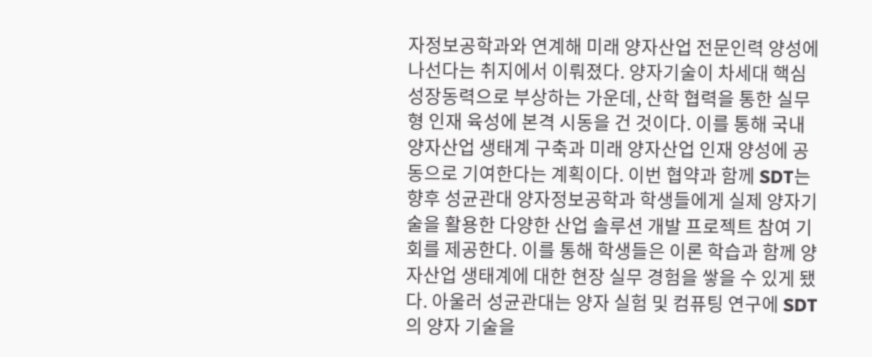자정보공학과와 연계해 미래 양자산업 전문인력 양성에 나선다는 취지에서 이뤄졌다. 양자기술이 차세대 핵심 성장동력으로 부상하는 가운데, 산학 협력을 통한 실무형 인재 육성에 본격 시동을 건 것이다. 이를 통해 국내 양자산업 생태계 구축과 미래 양자산업 인재 양성에 공동으로 기여한다는 계획이다. 이번 협약과 함께 SDT는 향후 성균관대 양자정보공학과 학생들에게 실제 양자기술을 활용한 다양한 산업 솔루션 개발 프로젝트 참여 기회를 제공한다. 이를 통해 학생들은 이론 학습과 함께 양자산업 생태계에 대한 현장 실무 경험을 쌓을 수 있게 됐다. 아울러 성균관대는 양자 실험 및 컴퓨팅 연구에 SDT의 양자 기술을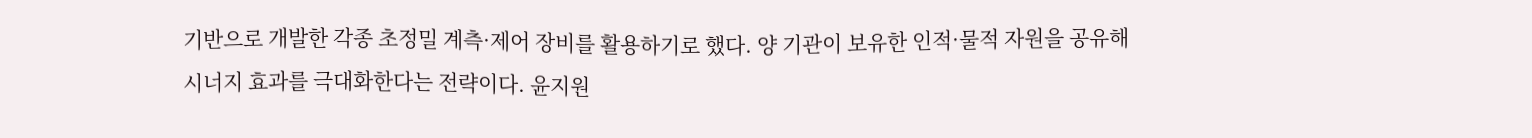기반으로 개발한 각종 초정밀 계측·제어 장비를 활용하기로 했다. 양 기관이 보유한 인적·물적 자원을 공유해 시너지 효과를 극대화한다는 전략이다. 윤지원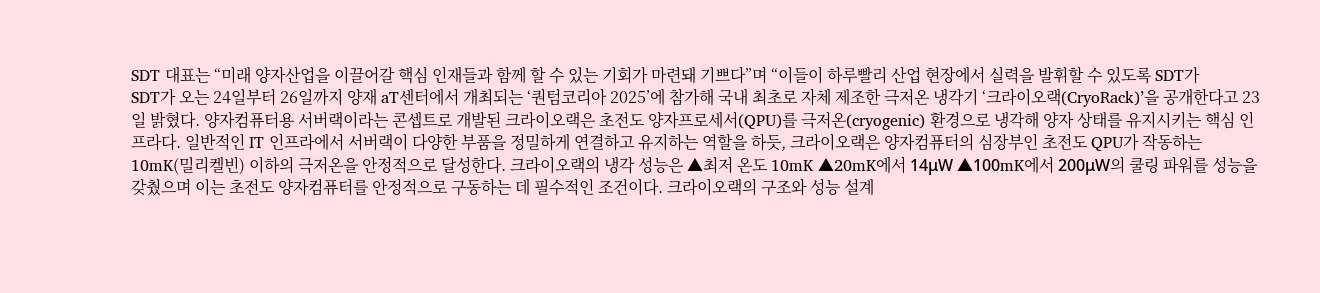SDT 대표는 “미래 양자산업을 이끌어갈 핵심 인재들과 함께 할 수 있는 기회가 마련돼 기쁘다”며 “이들이 하루빨리 산업 현장에서 실력을 발휘할 수 있도록 SDT가
SDT가 오는 24일부터 26일까지 양재 aT센터에서 개최되는 ‘퀀텀코리아 2025’에 참가해 국내 최초로 자체 제조한 극저온 냉각기 ‘크라이오랙(CryoRack)’을 공개한다고 23일 밝혔다. 양자컴퓨터용 서버랙이라는 콘셉트로 개발된 크라이오랙은 초전도 양자프로세서(QPU)를 극저온(cryogenic) 환경으로 냉각해 양자 상태를 유지시키는 핵심 인프라다. 일반적인 IT 인프라에서 서버랙이 다양한 부품을 정밀하게 연결하고 유지하는 역할을 하듯, 크라이오랙은 양자컴퓨터의 심장부인 초전도 QPU가 작동하는 10mK(밀리켈빈) 이하의 극저온을 안정적으로 달성한다. 크라이오랙의 냉각 성능은 ▲최저 온도 10mK ▲20mK에서 14μW ▲100mK에서 200μW의 쿨링 파워를 성능을 갖췄으며 이는 초전도 양자컴퓨터를 안정적으로 구동하는 데 필수적인 조건이다. 크라이오랙의 구조와 성능 설계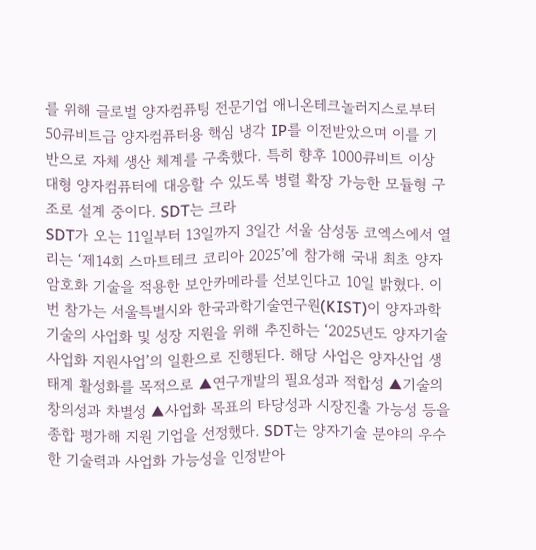를 위해 글로벌 양자컴퓨팅 전문기업 애니온테크놀러지스로부터 50큐비트급 양자컴퓨터용 핵심 냉각 IP를 이전받았으며 이를 기반으로 자체 생산 체계를 구축했다. 특히 향후 1000큐비트 이상 대형 양자컴퓨터에 대응할 수 있도록 병렬 확장 가능한 모듈형 구조로 설계 중이다. SDT는 크라
SDT가 오는 11일부터 13일까지 3일간 서울 삼성동 코엑스에서 열리는 ‘제14회 스마트테크 코리아 2025’에 참가해 국내 최초 양자암호화 기술을 적용한 보안카메라를 선보인다고 10일 밝혔다. 이번 참가는 서울특별시와 한국과학기술연구원(KIST)이 양자과학기술의 사업화 및 성장 지원을 위해 추진하는 ‘2025년도 양자기술 사업화 지원사업’의 일환으로 진행된다. 해당 사업은 양자산업 생태계 활성화를 목적으로 ▲연구개발의 필요성과 적합성 ▲기술의 창의성과 차별성 ▲사업화 목표의 타당성과 시장진출 가능성 등을 종합 평가해 지원 기업을 선정했다. SDT는 양자기술 분야의 우수한 기술력과 사업화 가능성을 인정받아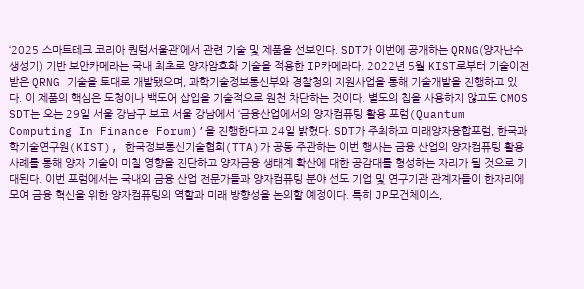‘2025 스마트테크 코리아 퀀텀서울관’에서 관련 기술 및 제품을 선보인다. SDT가 이번에 공개하는 QRNG(양자난수생성기) 기반 보안카메라는 국내 최초로 양자암호화 기술을 적용한 IP카메라다. 2022년 5월 KIST로부터 기술이전받은 QRNG 기술을 토대로 개발됐으며, 과학기술정보통신부와 경찰청의 지원사업을 통해 기술개발을 진행하고 있다. 이 제품의 핵심은 도청이나 백도어 삽입을 기술적으로 원천 차단하는 것이다. 별도의 칩을 사용하지 않고도 CMOS
SDT는 오는 29일 서울 강남구 보코 서울 강남에서 ‘금융산업에서의 양자컴퓨팅 활용 포럼(Quantum Computing In Finance Forum)’을 진행한다고 24일 밝혔다. SDT가 주최하고 미래양자융합포럼, 한국과학기술연구원(KIST), 한국정보통신기술협회(TTA)가 공동 주관하는 이번 행사는 금융 산업의 양자컴퓨팅 활용 사례를 통해 양자 기술이 미칠 영향을 진단하고 양자금융 생태계 확산에 대한 공감대를 형성하는 자리가 될 것으로 기대된다. 이번 포럼에서는 국내외 금융 산업 전문가들과 양자컴퓨팅 분야 선도 기업 및 연구기관 관계자들이 한자리에 모여 금융 혁신을 위한 양자컴퓨팅의 역할과 미래 방향성을 논의할 예정이다. 특히 JP모건체이스,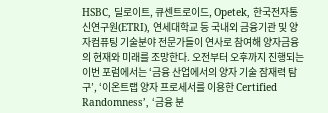HSBC, 딜로이트, 큐센트로이드, Opetek, 한국전자통신연구원(ETRI), 연세대학교 등 국내외 금융기관 및 양자컴퓨팅 기술분야 전문가들이 연사로 참여해 양자금융의 현재와 미래를 조망한다. 오전부터 오후까지 진행되는 이번 포럼에서는 ‘금융 산업에서의 양자 기술 잠재력 탐구’, ‘이온트랩 양자 프로세서를 이용한 Certified Randomness’, ‘금융 분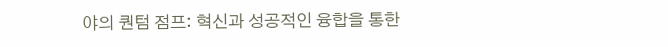야의 퀀텀 점프: 혁신과 성공적인 융합을 통한